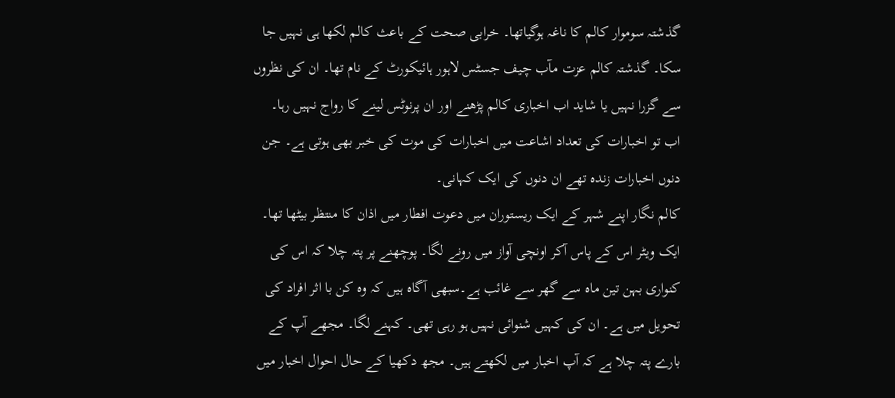گذشتہ سوموار کالم کا ناغہ ہوگیاتھا۔ خرابی صحت کے باعث کالم لکھا ہی نہیں جا سکا۔ گذشتہ کالم عزت مآب چیف جسٹس لاہور ہائیکورٹ کے نام تھا۔ ان کی نظروں سے گزرا نہیں یا شاید اب اخباری کالم پڑھنے اور ان پرنوٹس لینے کا رواج نہیں رہا۔ اب تو اخبارات کی تعداد اشاعت میں اخبارات کی موت کی خبر بھی ہوتی ہے۔ جن دنوں اخبارات زندہ تھے ان دنوں کی ایک کہانی۔
کالم نگار اپنے شہر کے ایک ریستوران میں دعوت افطار میں اذان کا منتظر بیٹھا تھا۔ ایک ویٹر اس کے پاس آکر اونچی آواز میں رونے لگا۔ پوچھنے پر پتہ چلا کہ اس کی کنواری بہن تین ماہ سے گھر سے غائب ہے۔سبھی آگاہ ہیں کہ وہ کن با اثر افراد کی تحویل میں ہے۔ ان کی کہیں شنوائی نہیں ہو رہی تھی۔ کہنے لگا۔ مجھے آپ کے بارے پتہ چلا ہے کہ آپ اخبار میں لکھتے ہیں۔ مجھ دکھیا کے حال احوال اخبار میں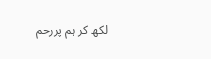لکھ کر ہم پررحم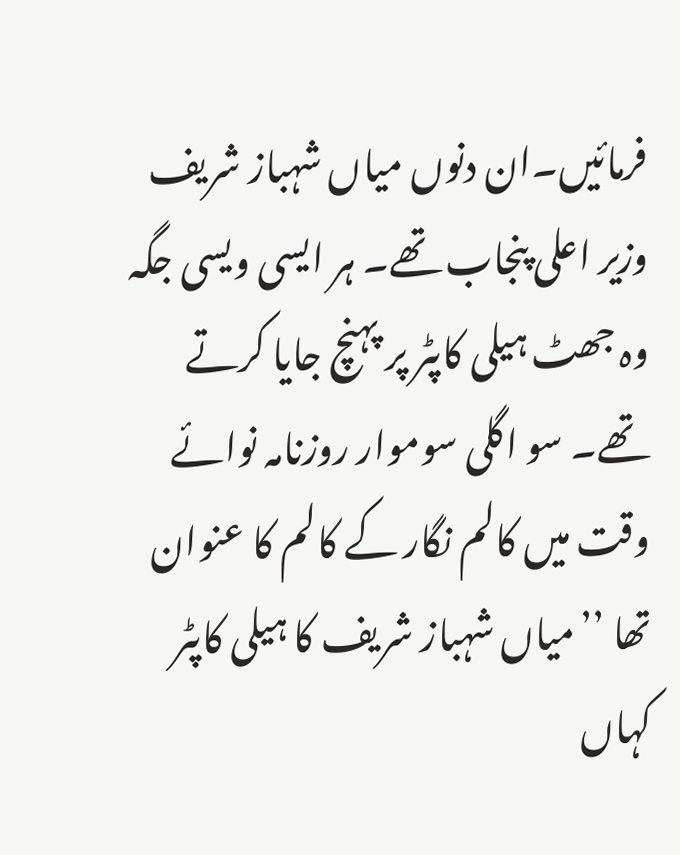فرمائیں۔ان دنوں میاں شہباز شریف وزیر اعلی پنجاب تھے۔ ہر ایسی ویسی جگہ وہ جھٹ ہیلی کاپٹر پر پہنچ جایا کرتے تھے۔ سو اگلی سوموار روزنامہ نوائے وقت میں کالم نگار کے کالم کا عنوان تھا ’’میاں شہباز شریف کا ہیلی کاپٹر کہاں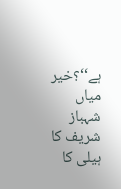ہے‘‘؟خیر میاں شہباز شریف کا ہیلی کا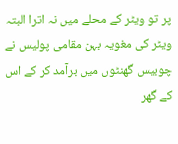پر تو ویٹر کے محلے میں نہ اترا البتہ ویٹر کی مغویہ بہن مقامی پولیس نے چوبیس گھنٹوں میں برآمد کر کے اس کے گھر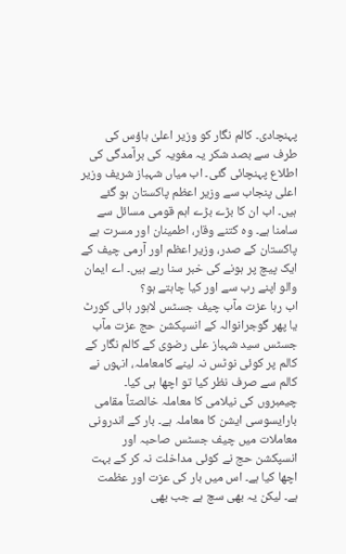پہنچادی۔ کالم نگار کو وزیر اعلیٰ ہاؤس کی طرف سے بصد شکر یہ مغویہ کی برآمدگی کی اطلاع پہنچائی گئی۔ اب میاں شہباز شریف وزیر اعلی پنجاب سے وزیر اعظم پاکستان ہو گئے ہیں۔ اب ان کا بڑے بڑے اہم قومی مسائل سے سامنا ہے۔ وہ کتنے وقار، اطمینان اور مسرت ہے پاکستان کے صدر، وزیر اعظم اور آرمی چیف کے ایک پیچ پر ہونے کی خبر سنا رہے ہیں۔ اے ایمان والو اپنے رب سے اور کیا چاہتے ہو؟
اب رہا عزت مآب چیف جسٹس لاہور ہائی کورٹ یا پھر گوجرانوالہ کے انسپکشن حج عزت مآب جسٹس سید شہباز علی رضوی کے کالم نگار کے کالم پر کوئی نوٹس نہ لینے کامعاملہ، انہوں نے کالم سے صرف نظر کیا تو اچھا ہی کیا۔ چیمبروں کی نیلامی کا معاملہ خالصتاً مقامی بارایسوسی ایشن کا معاملہ ہے۔ بار کے اندرونی معاملات میں چیف جسٹس صاحبہ اور انسپکشن حج نے کوئی مداخلت نہ کر کے بہت اچھا کیا ہے۔ اس میں بار کی عزت اور عظمت ہے۔ لیکن یہ بھی سچ ہے جب بھی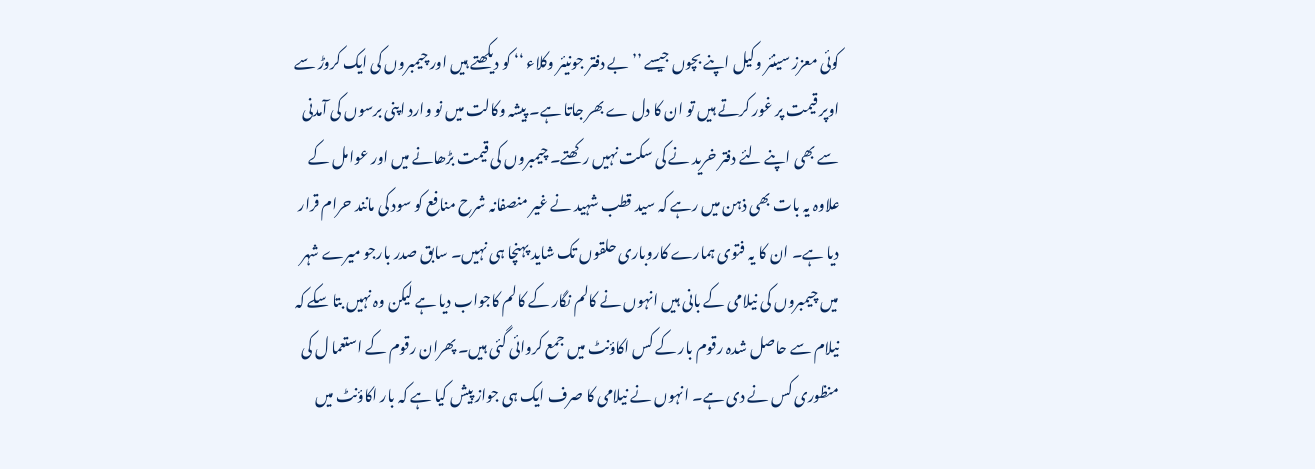کوئی معزز سینئر وکیل اپنے بچوں جیسے ’’بے دفتر جونیئر وکلاء ‘‘ کو دیکھتے ہیں اور چیمبروں کی ایک کروڑ سے اوپر قیمت پر غور کرتے ہیں تو ان کا دل ے بھر جاتا ہے۔ پیشہ وکالت میں نو وارد اپنی برسوں کی آمدنی سے بھی اپنے لئے دفتر خرید نے کی سکت نہیں رکھتے۔ چیمبروں کی قیمت بڑھانے میں اور عوامل کے علاوہ یہ بات بھی ذہن میں رہے کہ سید قطب شہید نے غیر منصفانہ شرح منافع کو سود کی مانند حرام قرار دیا ہے۔ ان کا یہ فتوی ہمارے کاروباری حلقوں تک شاید پہنچا ہی نہیں۔ سابق صدر بارجو میرے شہر میں چیمبروں کی نیلامی کے بانی ہیں انہوں نے کالم نگار کے کالم کاجواب دیا ہے لیکن وہ نہیں بتا سکے کہ نیلام سے حاصل شدہ رقوم بار کے کس اکاؤنٹ میں جمع کروائی گئی ہیں۔ پھران رقوم کے استعما ل کی منظوری کس نے دی ہے۔ انہوں نے نیلامی کا صرف ایک ہی جواز پیش کیا ہے کہ بار اکاؤنٹ میں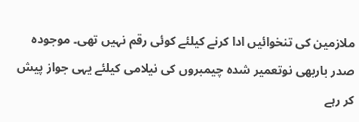ملازمین کی تنخوائیں ادا کرنے کیلئے کوئی رقم نہیں تھی۔ موجودہ صدر باربھی نوتعمیر شدہ چیمبروں کی نیلامی کیلئے یہی جواز پیش کر رہے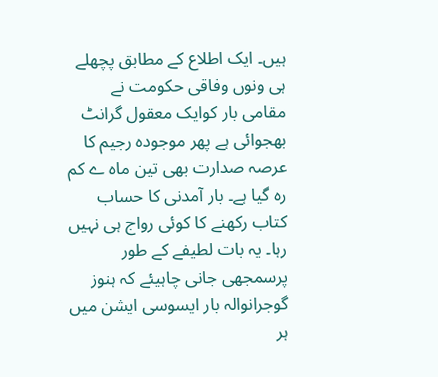ہیں۔ ایک اطلاع کے مطابق پچھلے ہی ونوں وفاقی حکومت نے مقامی بار کوایک معقول گرانٹ بھجوائی ہے پھر موجودہ رجیم کا عرصہ صدارت بھی تین ماہ ے کم رہ گیا ہے۔ بار آمدنی کا حساب کتاب رکھنے کا کوئی رواج ہی نہیں رہا۔ یہ بات لطیفے کے طور پرسمجھی جانی چاہیئے کہ ہنوز گوجرانوالہ بار ایسوسی ایشن میں ہر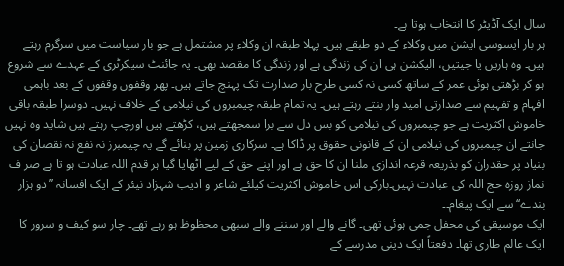سال ایک آڈیٹر کا انتخاب ہوتا ہے۔
ہر بار ایسوسی ایشن میں وکلاء کے دو طبقے ہیں۔ پہلا طبقہ ان وکلاء پر مشتمل ہے جو بار سیاست میں سرگرم رہتے ہیں۔ وہ ہاریں یا جیتیں، الیکشن ہی ان کی زندگی ہے اور زندگی کا مقصد بھی۔ یہ جائنٹ سیکرٹری کے عہدے سے شروع ہو کر بڑھتی ہوئی عمر کے ساتھ کسی نہ کسی طرح بار صدارت تک پہنچ جاتے ہیں۔ پھر وقفوں وقفوں کے بعد باہمی افہام و تفہیم سے صدارتی امید وار بنتے رہتے ہیں۔ یہ تمام طبقہ چیمبروں کی نیلامی کے خلاف نہیں۔ دوسرا طبقہ باقی خاموش اکثریت ہے جو چیمبروں کی نیلامی کو بس دل سے برا سمجھتے ہیں، کڑھتے ہیں اورچپ رہتے ہیں شاید وہ نہیں جانتے ان چیمبروں کی نیلامی ان کے قانونی حقوق پر ڈاکا ہے۔ سرکاری زمین پر بنائے گے یہ چیمبرز نہ نفع نہ نقصان کی بنیاد پر حقدران کو بذریعہ قرعہ اندازی ملنا ان کا حق ہے اور اپنے حق کے لیے اٹھایا گیا ہر قدم اللہ عبادت ہو تا ہے صر ف نماز روزہ حج اللہ کی عبادت نہیں۔بارکی اس خاموش اکثریت کیلئے شاعر و ادیب شہزاد نیئر کے ایک افسانہ ’’دو ہزار بندے‘‘ سے ایک پیغام۔۔
ایک موسیقی کی محفل جمی ہوئی تھی۔ گانے والے اور سننے والے سبھی محظوظ ہو رہے تھے۔ چار سو کیف و سرور کا ایک عالم طاری تھا۔ دفعتاً ایک دینی مدرسے کے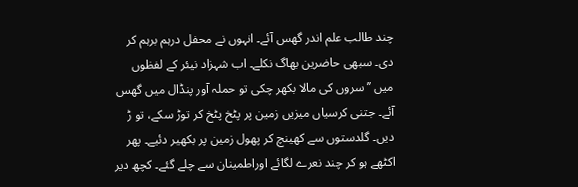چند طالب علم اندر گھس آئے۔ انہوں نے محفل درہم برہم کر دی۔ سبھی حاضرین بھاگ نکلے۔ اب شہزاد نیئر کے لفظوں میں ’’سروں کی مالا بکھر چکی تو حملہ آور پنڈال میں گھس آئے۔ جتنی کرسیاں میزیں زمین پر پٹخ پٹخ کر توڑ سکے، تو ڑ دیں۔ گلدستوں سے کھینچ کر پھول زمین پر بکھیر دئیے۔ پھر اکٹھے ہو کر چند نعرے لگائے اوراطمینان سے چلے گئے۔ کچھ دیر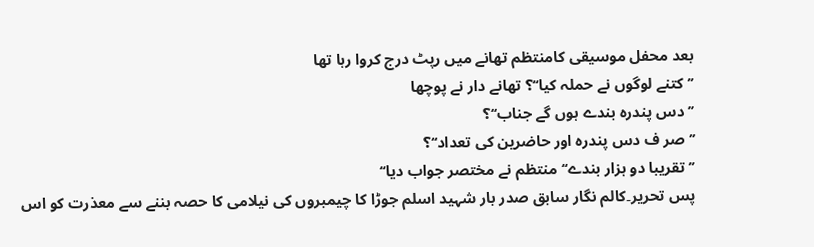بعد محفل موسیقی کامنتظم تھانے میں رپٹ درج کروا رہا تھا
’’کتنے لوگوں نے حملہ کیا‘‘؟ تھانے دار نے پوچھا
’’دس پندرہ بندے ہوں گے جناب‘‘؟
’’صر ف دس پندرہ اور حاضرین کی تعداد‘‘؟
’’تقریبا دو ہزار بندے‘‘ منتظم نے مختصر جواب دیا‘‘
پس تحریر۔کالم نگار سابق صدر بار شہید اسلم جوڑا کا چیمبروں کی نیلامی کا حصہ بننے سے معذرت کو اس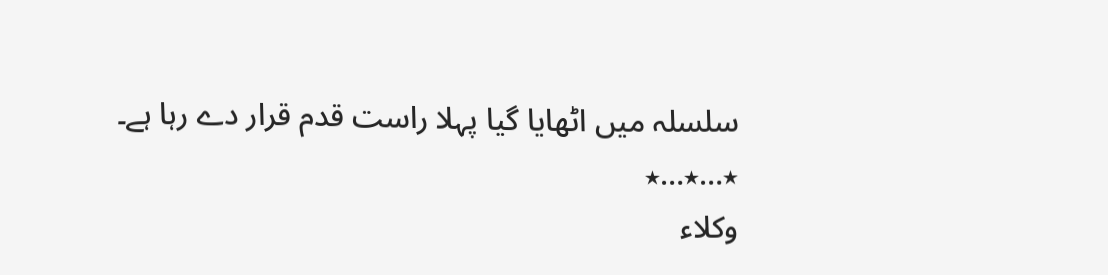سلسلہ میں اٹھایا گیا پہلا راست قدم قرار دے رہا ہے۔
٭…٭…٭
وکلاء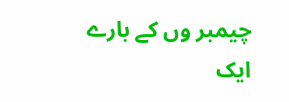چیمبر وں کے بارے ایک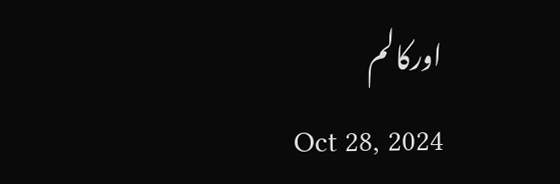اورکالم
Oct 28, 2024